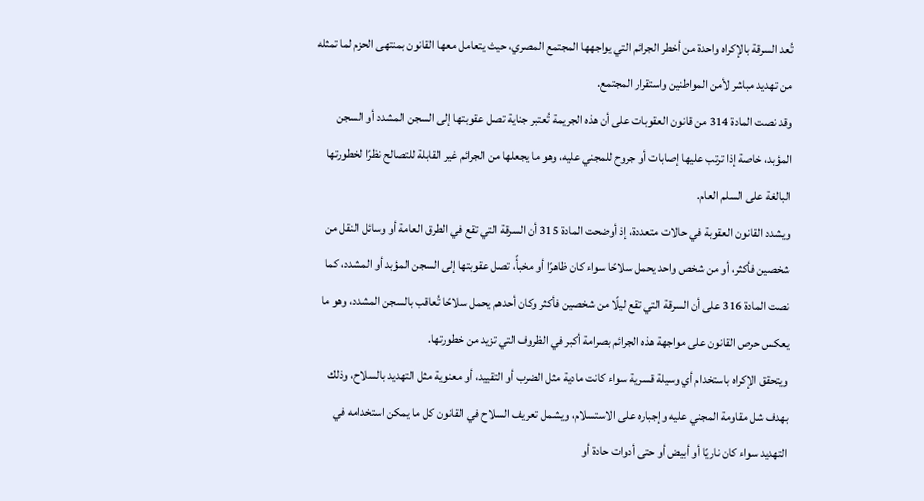تُعد السرقة بالإكراه واحدة من أخطر الجرائم التي يواجهها المجتمع المصري، حيث يتعامل معها القانون بمنتهى الحزم لما تمثله من تهديد مباشر لأمن المواطنين واستقرار المجتمع.
وقد نصت المادة 314 من قانون العقوبات على أن هذه الجريمة تُعتبر جناية تصل عقوبتها إلى السجن المشدد أو السجن المؤبد، خاصة إذا ترتب عليها إصابات أو جروح للمجني عليه، وهو ما يجعلها من الجرائم غير القابلة للتصالح نظرًا لخطورتها البالغة على السلم العام.
ويشدد القانون العقوبة في حالات متعددة، إذ أوضحت المادة 315 أن السرقة التي تقع في الطرق العامة أو وسائل النقل من شخصين فأكثر، أو من شخص واحد يحمل سلاحًا سواء كان ظاهرًا أو مخبأً، تصل عقوبتها إلى السجن المؤبد أو المشدد، كما نصت المادة 316 على أن السرقة التي تقع ليلًا من شخصين فأكثر وكان أحدهم يحمل سلاحًا تُعاقب بالسجن المشدد، وهو ما يعكس حرص القانون على مواجهة هذه الجرائم بصرامة أكبر في الظروف التي تزيد من خطورتها.
ويتحقق الإكراه باستخدام أي وسيلة قسرية سواء كانت مادية مثل الضرب أو التقييد، أو معنوية مثل التهديد بالسلاح، وذلك بهدف شل مقاومة المجني عليه وإجباره على الاستسلام، ويشمل تعريف السلاح في القانون كل ما يمكن استخدامه في التهديد سواء كان ناريًا أو أبيض أو حتى أدوات حادة أو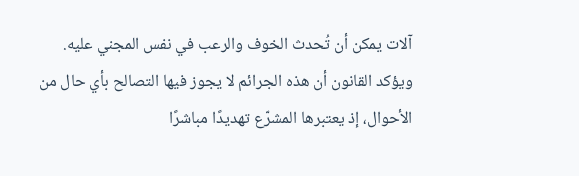آلات يمكن أن تُحدث الخوف والرعب في نفس المجني عليه.
ويؤكد القانون أن هذه الجرائم لا يجوز فيها التصالح بأي حال من الأحوال، إذ يعتبرها المشرّع تهديدًا مباشرًا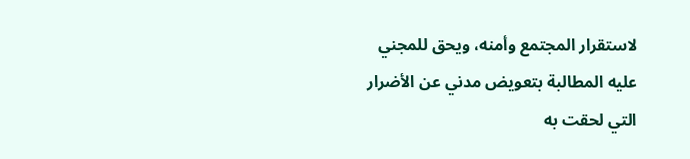لاستقرار المجتمع وأمنه، ويحق للمجني عليه المطالبة بتعويض مدني عن الأضرار التي لحقت به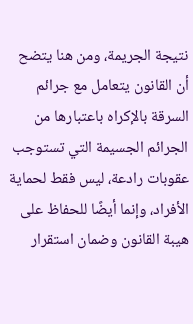نتيجة الجريمة، ومن هنا يتضح أن القانون يتعامل مع جرائم السرقة بالإكراه باعتبارها من الجرائم الجسيمة التي تستوجب عقوبات رادعة، ليس فقط لحماية الأفراد، وإنما أيضًا للحفاظ على هيبة القانون وضمان استقرار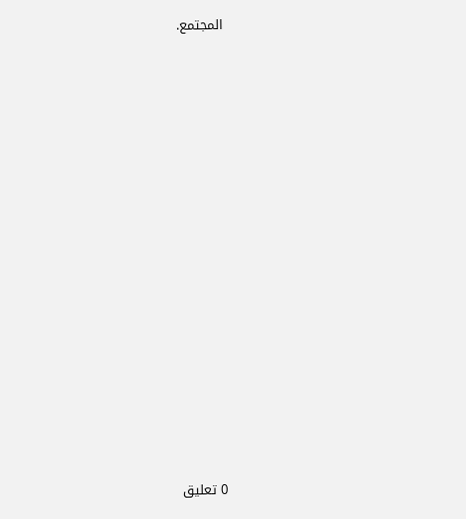المجتمع.
















0 تعليق